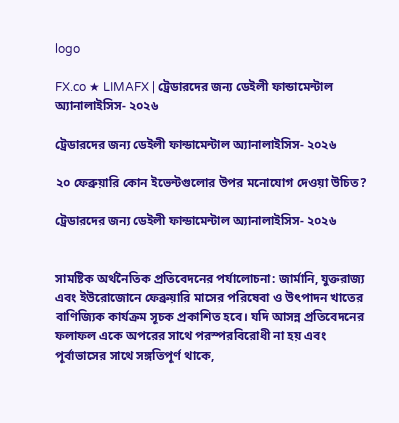logo

FX.co ★ LIMAFX | ট্রেডারদের জন্য ডেইলী ফান্ডামেন্টাল অ্যানালাইসিস- ২০২৬

ট্রেডারদের জন্য ডেইলী ফান্ডামেন্টাল অ্যানালাইসিস- ২০২৬

২০ ফেব্রুয়ারি কোন ইভেন্টগুলোর উপর মনোযোগ দেওয়া উচিত?

ট্রেডারদের জন্য ডেইলী ফান্ডামেন্টাল অ্যানালাইসিস- ২০২৬


সামষ্টিক অর্থনৈতিক প্রতিবেদনের পর্যালোচনা: জার্মানি, যুক্তরাজ্য এবং ইউরোজোনে ফেব্রুয়ারি মাসের পরিষেবা ও উৎপাদন খাতের বাণিজ্যিক কার্যক্রম সূচক প্রকাশিত হবে। যদি আসন্ন প্রতিবেদনের ফলাফল একে অপরের সাথে পরস্পরবিরোধী না হয় এবং পূর্বাভাসের সাথে সঙ্গতিপূর্ণ থাকে,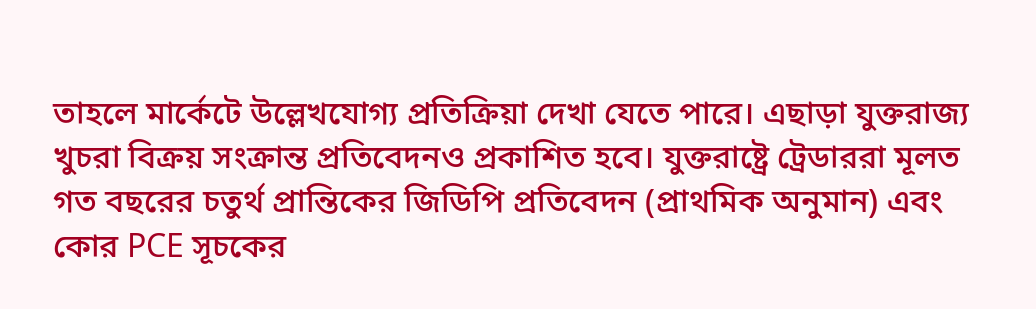তাহলে মার্কেটে উল্লেখযোগ্য প্রতিক্রিয়া দেখা যেতে পারে। এছাড়া যুক্তরাজ্য খুচরা বিক্রয় সংক্রান্ত প্রতিবেদনও প্রকাশিত হবে। যুক্তরাষ্ট্রে ট্রেডাররা মূলত গত বছরের চতুর্থ প্রান্তিকের জিডিপি প্রতিবেদন (প্রাথমিক অনুমান) এবং কোর PCE সূচকের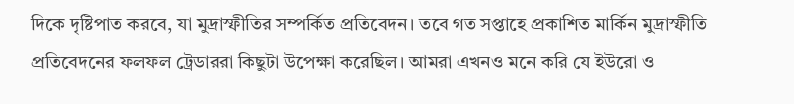দিকে দৃষ্টিপাত করবে, যা মুদ্রাস্ফীতির সম্পর্কিত প্রতিবেদন। তবে গত সপ্তাহে প্রকাশিত মার্কিন মুদ্রাস্ফীতি প্রতিবেদনের ফলফল ট্রেডাররা কিছুটা উপেক্ষা করেছিল। আমরা এখনও মনে করি যে ইউরো ও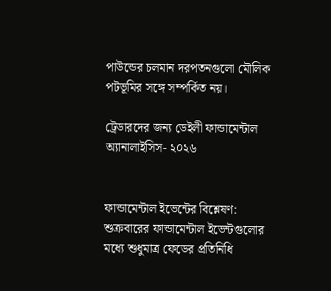পাউন্ডের চলমান দরপতনগুলো মৌলিক পটভূমির সঙ্গে সম্পর্কিত নয়।

ট্রেডারদের জন্য ডেইলী ফান্ডামেন্টাল অ্যানালাইসিস- ২০২৬


ফান্ডামেন্টাল ইভেন্টের বিশ্লেষণ: শুক্রবারের ফান্ডামেন্টাল ইভেন্টগুলোর মধ্যে শুধুমাত্র ফেডের প্রতিনিধি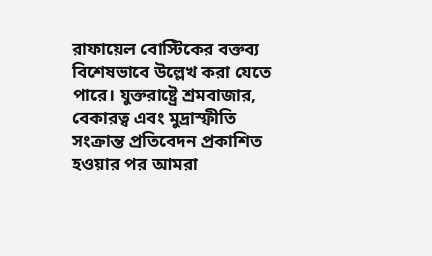রাফায়েল বোস্টিকের বক্তব্য বিশেষভাবে উল্লেখ করা যেতে পারে। যুক্তরাষ্ট্রে শ্রমবাজার, বেকারত্ব এবং মুদ্রাস্ফীতি সংক্রান্ত প্রতিবেদন প্রকাশিত হওয়ার পর আমরা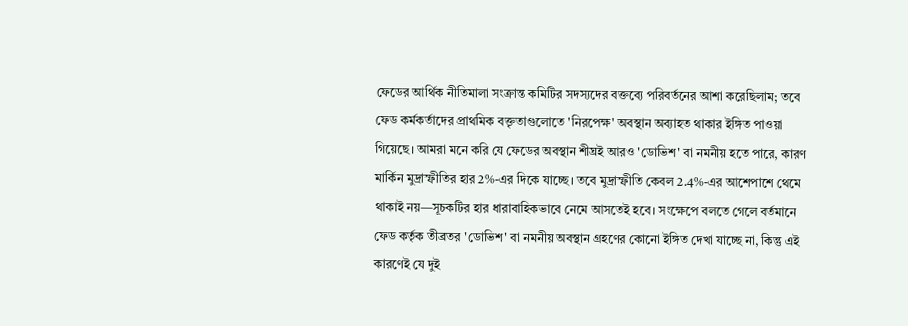ফেডের আর্থিক নীতিমালা সংক্রান্ত কমিটির সদস্যদের বক্তব্যে পরিবর্তনের আশা করেছিলাম; তবে ফেড কর্মকর্তাদের প্রাথমিক বক্তৃতাগুলোতে 'নিরপেক্ষ' অবস্থান অব্যাহত থাকার ইঙ্গিত পাওয়া গিয়েছে। আমরা মনে করি যে ফেডের অবস্থান শীঘ্রই আরও 'ডোভিশ' বা নমনীয় হতে পারে, কারণ মার্কিন মুদ্রাস্ফীতির হার 2%-এর দিকে যাচ্ছে। তবে মুদ্রাস্ফীতি কেবল 2.4%-এর আশেপাশে থেমে থাকাই নয়—সূচকটির হার ধারাবাহিকভাবে নেমে আসতেই হবে। সংক্ষেপে বলতে গেলে বর্তমানে ফেড কর্তৃক তীব্রতর 'ডোভিশ' বা নমনীয় অবস্থান গ্রহণের কোনো ইঙ্গিত দেখা যাচ্ছে না, কিন্তু এই কারণেই যে দুই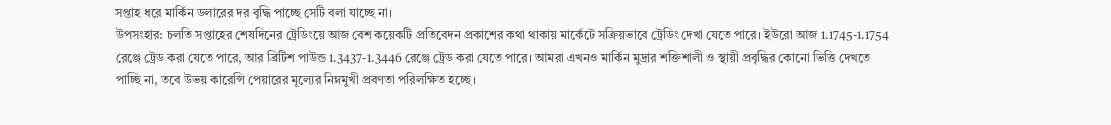সপ্তাহ ধরে মার্কিন ডলারের দর বৃদ্ধি পাচ্ছে সেটি বলা যাচ্ছে না।
উপসংহার: চলতি সপ্তাহের শেষদিনের ট্রেডিংয়ে আজ বেশ কয়েকটি প্রতিবেদন প্রকাশের কথা থাকায় মার্কেটে সক্রিয়ভাবে ট্রেডিং দেখা যেতে পারে। ইউরো আজ 1.1745-1.1754 রেঞ্জে ট্রেড করা যেতে পারে, আর ব্রিটিশ পাউন্ড 1.3437-1.3446 রেঞ্জে ট্রেড করা যেতে পারে। আমরা এখনও মার্কিন মুদ্রার শক্তিশালী ও স্থায়ী প্রবৃদ্ধির কোনো ভিত্তি দেখতে পাচ্ছি না, তবে উভয় কারেন্সি পেয়ারের মূল্যের নিম্নমুখী প্রবণতা পরিলক্ষিত হচ্ছে।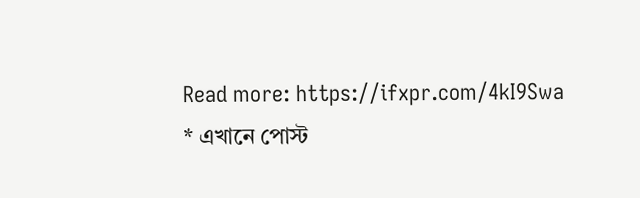Read more: https://ifxpr.com/4kI9Swa
* এখানে পোস্ট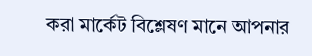করা মার্কেট বিশ্লেষণ মানে আপনার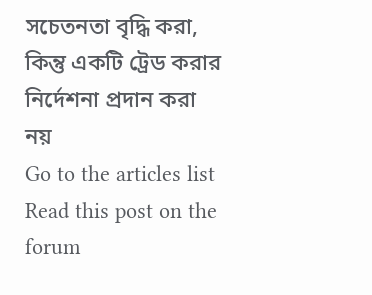সচেতনতা বৃদ্ধি করা, কিন্তু একটি ট্রেড করার নির্দেশনা প্রদান করা নয়
Go to the articles list Read this post on the forum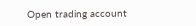Open trading account